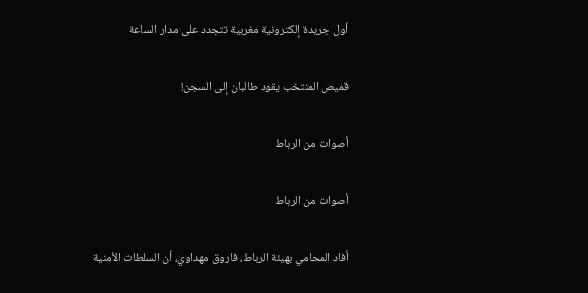أول جريدة إلكترونية مغربية تتجدد على مدار الساعة

قميص المنتخب يقود طالبان إلى السجن!

أصوات من الرباط

أصوات من الرباط

أفاد المحامي بهيئة الرباط، فاروق مهداوي، أن السلطات الأمنية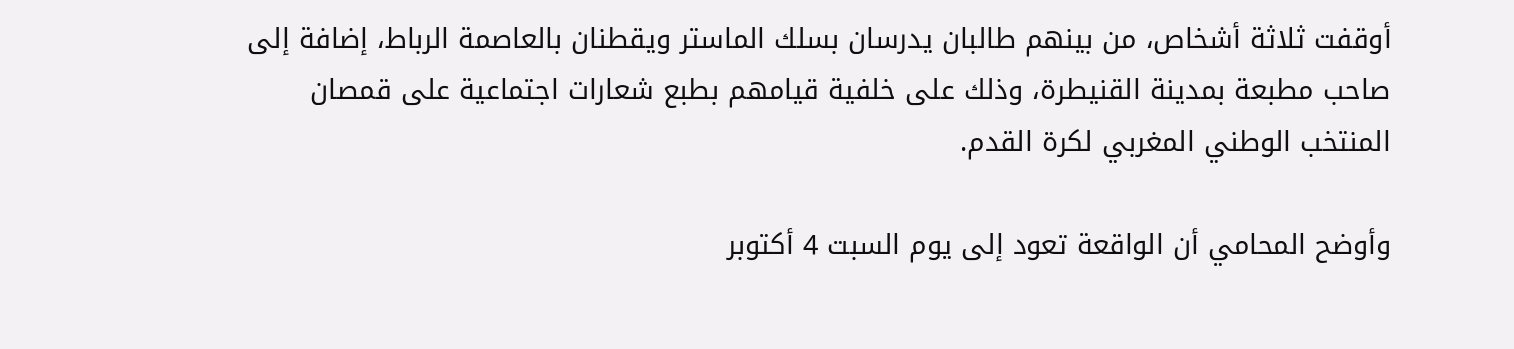أوقفت ثلاثة أشخاص، من بينهم طالبان يدرسان بسلك الماستر ويقطنان بالعاصمة الرباط، إضافة إلى صاحب مطبعة بمدينة القنيطرة، وذلك على خلفية قيامهم بطبع شعارات اجتماعية على قمصان المنتخب الوطني المغربي لكرة القدم.

وأوضح المحامي أن الواقعة تعود إلى يوم السبت 4 أكتوبر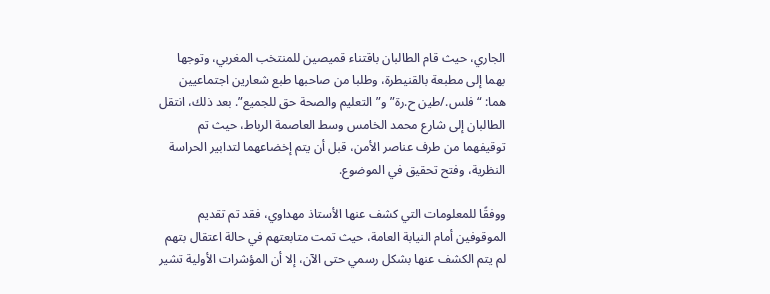الجاري، حيث قام الطالبان باقتناء قميصين للمنتخب المغربي، وتوجها بهما إلى مطبعة بالقنيطرة، وطلبا من صاحبها طبع شعارين اجتماعيين هما: “فلس./طين ح.رة” و”التعليم والصحة حق للجميع”. بعد ذلك، انتقل الطالبان إلى شارع محمد الخامس وسط العاصمة الرباط، حيث تم توقيفهما من طرف عناصر الأمن، قبل أن يتم إخضاعهما لتدابير الحراسة النظرية، وفتح تحقيق في الموضوع.

ووفقًا للمعلومات التي كشف عنها الأستاذ مهداوي، فقد تم تقديم الموقوفين أمام النيابة العامة، حيث تمت متابعتهم في حالة اعتقال بتهم لم يتم الكشف عنها بشكل رسمي حتى الآن، إلا أن المؤشرات الأولية تشير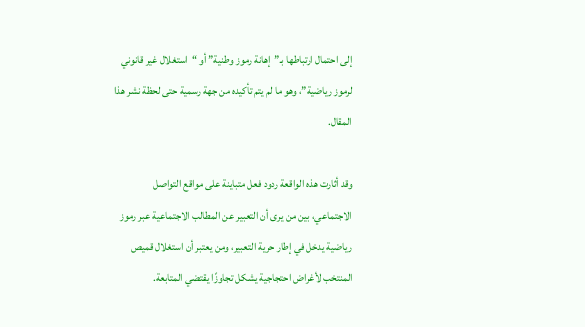إلى احتمال ارتباطها بـ”إهانة رموز وطنية” أو “استغلال غير قانوني لرموز رياضية”، وهو ما لم يتم تأكيده من جهة رسمية حتى لحظة نشر هذا المقال.

وقد أثارت هذه الواقعة ردود فعل متباينة على مواقع التواصل الاجتماعي، بين من يرى أن التعبير عن المطالب الاجتماعية عبر رموز رياضية يدخل في إطار حرية التعبير، ومن يعتبر أن استغلال قميص المنتخب لأغراض احتجاجية يشكل تجاوزًا يقتضي المتابعة.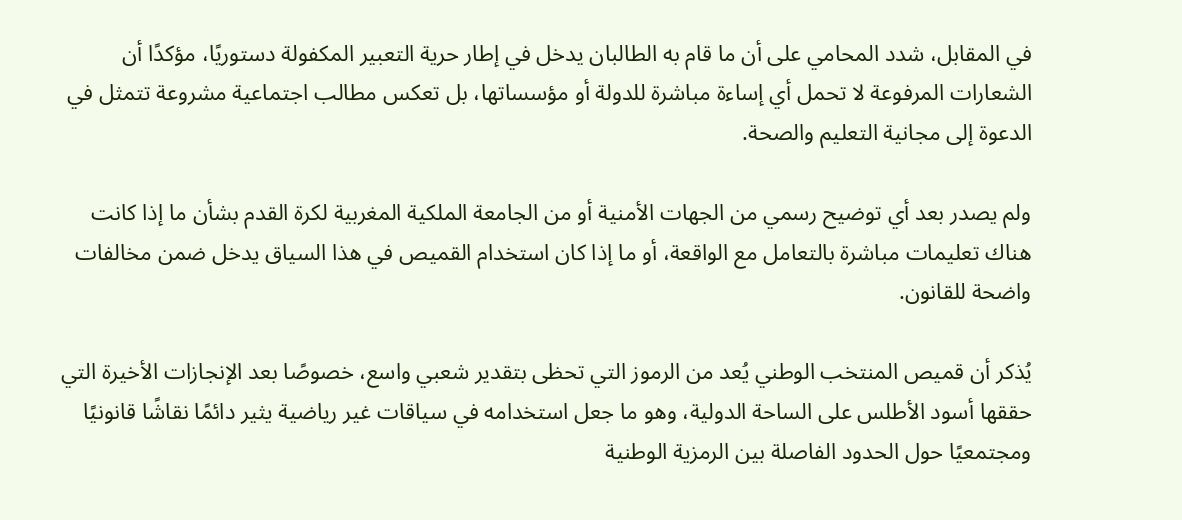في المقابل، شدد المحامي على أن ما قام به الطالبان يدخل في إطار حرية التعبير المكفولة دستوريًا، مؤكدًا أن الشعارات المرفوعة لا تحمل أي إساءة مباشرة للدولة أو مؤسساتها، بل تعكس مطالب اجتماعية مشروعة تتمثل في الدعوة إلى مجانية التعليم والصحة.

ولم يصدر بعد أي توضيح رسمي من الجهات الأمنية أو من الجامعة الملكية المغربية لكرة القدم بشأن ما إذا كانت هناك تعليمات مباشرة بالتعامل مع الواقعة، أو ما إذا كان استخدام القميص في هذا السياق يدخل ضمن مخالفات واضحة للقانون.

يُذكر أن قميص المنتخب الوطني يُعد من الرموز التي تحظى بتقدير شعبي واسع، خصوصًا بعد الإنجازات الأخيرة التي حققها أسود الأطلس على الساحة الدولية، وهو ما جعل استخدامه في سياقات غير رياضية يثير دائمًا نقاشًا قانونيًا ومجتمعيًا حول الحدود الفاصلة بين الرمزية الوطنية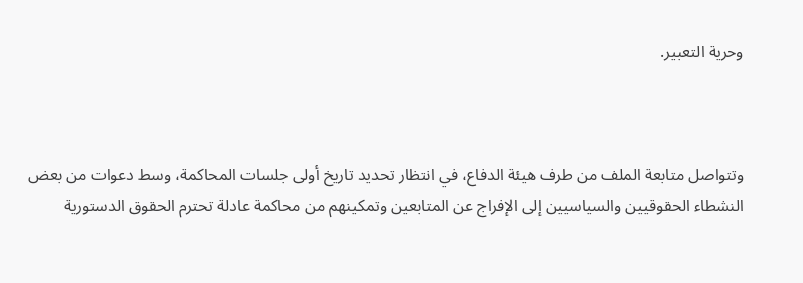وحرية التعبير.



وتتواصل متابعة الملف من طرف هيئة الدفاع، في انتظار تحديد تاريخ أولى جلسات المحاكمة، وسط دعوات من بعض النشطاء الحقوقيين والسياسيين إلى الإفراج عن المتابعين وتمكينهم من محاكمة عادلة تحترم الحقوق الدستورية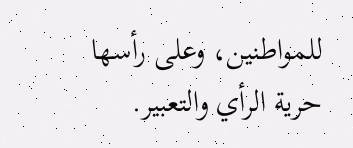للمواطنين، وعلى رأسها حرية الرأي والتعبير.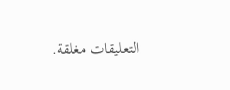التعليقات مغلقة.